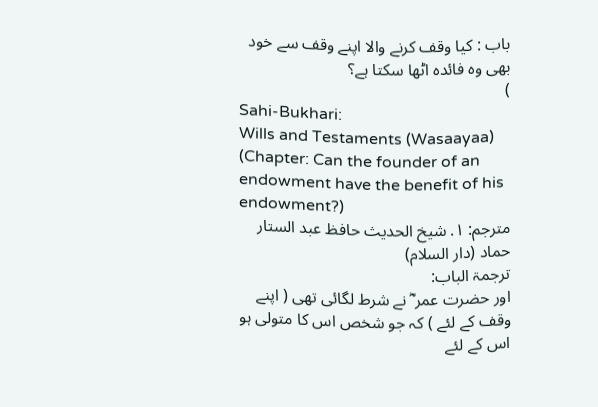باب : کیا وقف کرنے والا اپنے وقف سے خود بھی وہ فائدہ اٹھا سکتا ہے؟
)
Sahi-Bukhari:
Wills and Testaments (Wasaayaa)
(Chapter: Can the founder of an endowment have the benefit of his endowment?)
مترجم: ١. شیخ الحدیث حافظ عبد الستار حماد (دار السلام)
ترجمۃ الباب:
اور حضرت عمر ؓ نے شرط لگائی تھی ( اپنے وقف کے لئے ) کہ جو شخص اس کا متولی ہو اس کے لئے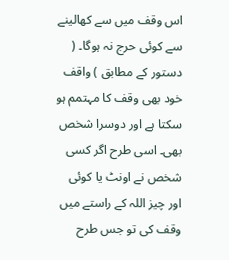اس وقف میں سے کھالینے سے کوئی حرج نہ ہوگا۔ ( دستور کے مطابق ) واقف خود بھی وقف کا مہتمم ہو سکتا ہے اور دوسرا شخص بھی۔ اسی طرح اگر کسی شخص نے اونٹ یا کوئی اور چیز اللہ کے راستے میں وقف کی تو جس طرح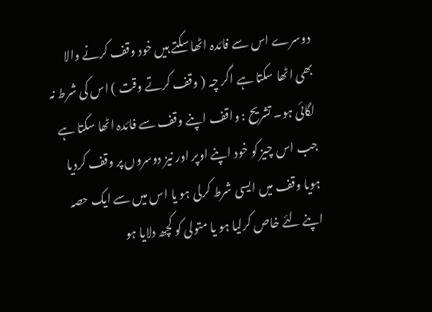دوسرے اس سے فائدہ اٹھا سکتے ہیں خود وقف کرنے والا بھی اٹھا سکتا ہے اگر چہ ( وقف کرتے وقت ) اس کی شرط نہ لگائی ہو۔ تشریح : واقف اپنے وقف سے فائدہ اٹھا سکتا ہے جب اس چیز کو خود اپنے اوپر اور نیز دوسروں پر وقف کردیا ہویا وقف میں ایسی شرط کرلی ہو یا اس میں سے ایک حصہ اپنے لئے خاص کرلیا ہو یا متولی کو کچھ دلایا ہو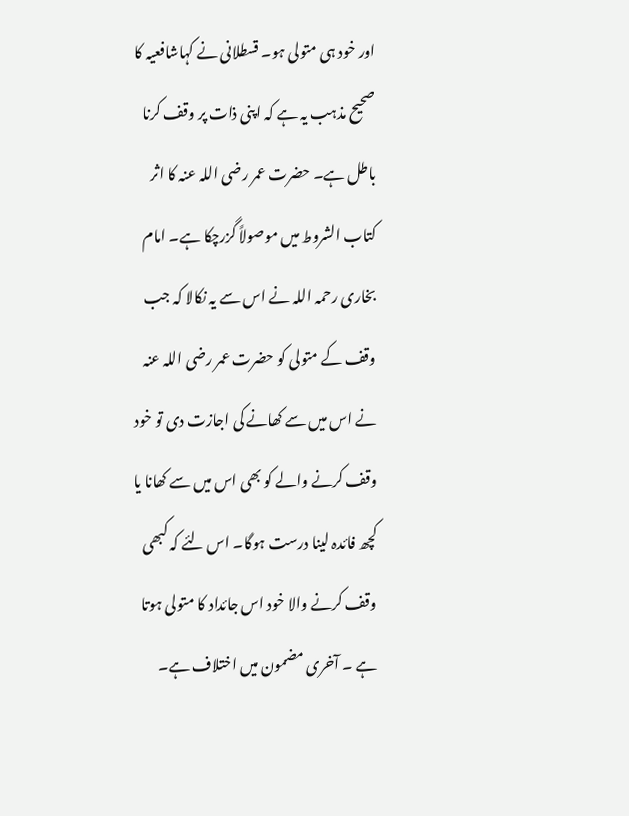اور خود ہی متولی ہو۔ قسطلانی نے کہاشافعیہ کا صحیح مذہب یہ ہے کہ اپنی ذات پر وقف کرنا باطل ہے۔ حضرت عمر رضی اللہ عنہ کا اثر کتاب الشروط میں موصولاً گزرچکا ہے۔ امام بخاری رحمہ اللہ نے اس سے یہ نکالا کہ جب وقف کے متولی کو حضرت عمر رضی اللہ عنہ نے اس میں سے کھانے کی اجازت دی تو خود وقف کرنے والے کو بھی اس میں سے کھانا یا کچھ فائدہ لینا درست ہوگا۔ اس لئے کہ کبھی وقف کرنے والا خود اس جائداد کا متولی ہوتا ہے ۔ آخری مضمون میں اختلاف ہے۔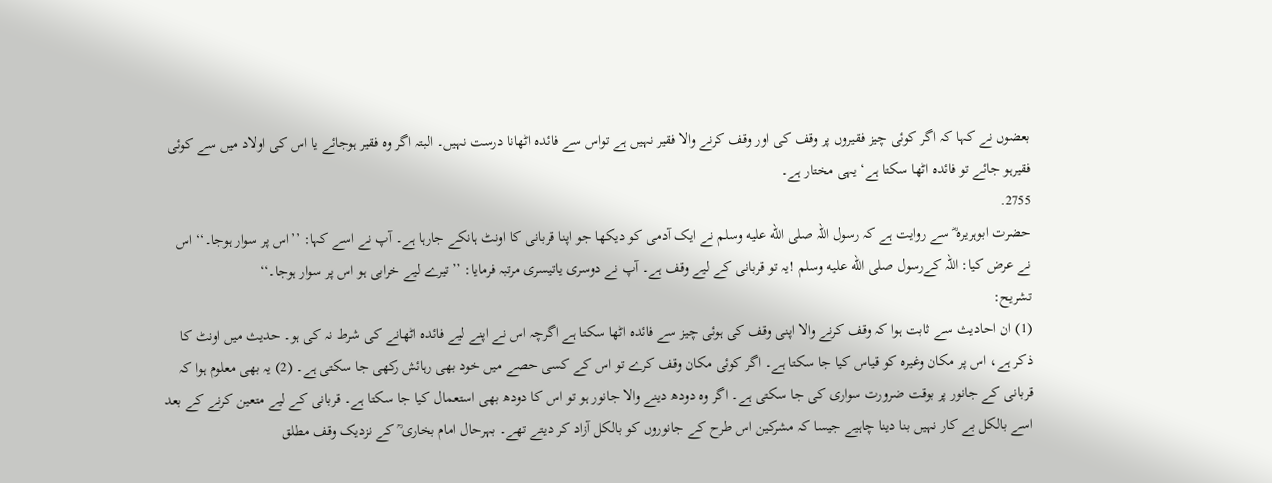بعضوں نے کہا کہ اگر کوئی چیز فقیروں پر وقف کی اور وقف کرنے والا فقیر نہیں ہے تواس سے فائدہ اٹھانا درست نہیں۔ البتہ اگر وہ فقیر ہوجائے یا اس کی اولاد میں سے کوئی فقیرہو جائے تو فائدہ اٹھا سکتا ہے‘ یہی مختار ہے۔
2755.
حضرت ابوہریرہ ؓ سے روایت ہے کہ رسول اللہ صلى الله عليه وسلم نے ایک آدمی کو دیکھا جو اپنا قربانی کا اونٹ ہانکے جارہا ہے۔ آپ نے اسے کہا: ’’اس پر سوار ہوجا۔‘‘ اس نے عرض کیا: اللہ کےرسول صلى الله عليه وسلم !یہ تو قربانی کے لیے وقف ہے۔ آپ نے دوسری یاتیسری مرتبہ فرمایا: ’’تیرے لیے خرابی ہو اس پر سوار ہوجا۔‘‘
تشریح:
(1) ان احادیث سے ثابت ہوا کہ وقف کرنے والا اپنی وقف کی ہوئی چیز سے فائدہ اٹھا سکتا ہے اگرچہ اس نے اپنے لیے فائدہ اٹھانے کی شرط نہ کی ہو۔ حدیث میں اونٹ کا ذکر ہے، اس پر مکان وغیرہ کو قیاس کیا جا سکتا ہے۔ اگر کوئی مکان وقف کرے تو اس کے کسی حصے میں خود بھی رہائش رکھی جا سکتی ہے۔ (2) یہ بھی معلوم ہوا کہ قربانی کے جانور پر بوقت ضرورت سواری کی جا سکتی ہے۔ اگر وہ دودھ دینے والا جانور ہو تو اس کا دودھ بھی استعمال کیا جا سکتا ہے۔ قربانی کے لیے متعین کرنے کے بعد اسے بالکل بے کار نہیں بنا دینا چاہیے جیسا کہ مشرکین اس طرح کے جانوروں کو بالکل آزاد کر دیتے تھے۔ بہرحال امام بخاری ؒ کے نزدیک وقف مطلق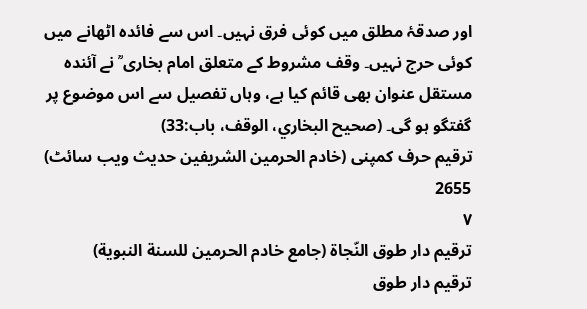اور صدقۂ مطلق میں کوئی فرق نہیں۔ اس سے فائدہ اٹھانے میں کوئی حرج نہیں۔ وقف مشروط کے متعلق امام بخاری ؒ نے آئندہ مستقل عنوان بھی قائم کیا ہے، وہاں تفصیل سے اس موضوع پر گفتگو ہو گی۔ (صحیح البخاري، الوقف، باب:33)
ترقیم حرف کمپنی (خادم الحرمین الشریفین حدیث ویب سائٹ)
2655
٧
ترقيم دار طوق النّجاة (جامع خادم الحرمين للسنة النبوية)
ترقیم دار طوق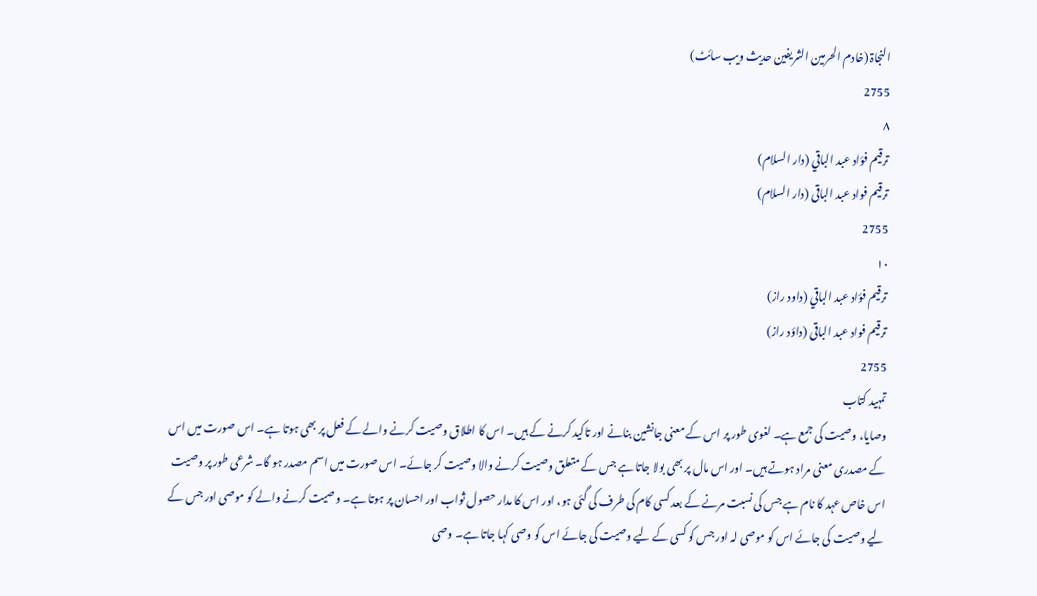النجاۃ (خادم الحرمین الشریفین حدیث ویب سائٹ)
2755
٨
ترقيم فؤاد عبد الباقي (دار السلام)
ترقیم فواد عبد الباقی (دار السلام)
2755
١٠
ترقيم فؤاد عبد الباقي (داود راز)
ترقیم فواد عبد الباقی (داؤد راز)
2755
تمہید کتاب
وصايا، وصيت کی جمع ہے۔ لغوی طور پر اس کے معنی جانشین بنانے اور تاکید کرنے کے ہیں۔ اس کا اطلاق وصیت کرنے والے کے فعل پر بھی ہوتا ہے۔ اس صورت میں اس کے مصدری معنی مراد ہوتے ہیں۔ اور اس مال پر بھی بولا جاتا ہے جس کے متعلق وصیت کرنے والا وصیت کر جائے۔ اس صورت میں اسم مصدر ہو گا۔ شرعی طور پر وصیت اس خاص عہد کا نام ہے جس کی نسبت مرنے کے بعد کسی کام کی طرف کی گئی ہو، اور اس کا مدار حصول ثواب اور احسان پر ہوتا ہے۔ وصیت کرنے والے کو موصی اور جس کے لیے وصیت کی جائے اس کو موصی لہ اور جس کو کسی کے لیے وصیت کی جائے اس کو وصی کہا جاتا ہے۔ وصی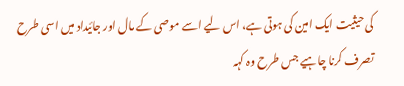کی حیثیت ایک امین کی ہوتی ہے، اس لیے اسے موصی کے مال اور جائیداد میں اسی طرح تصرف کرنا چاہیے جس طرح وہ کہہ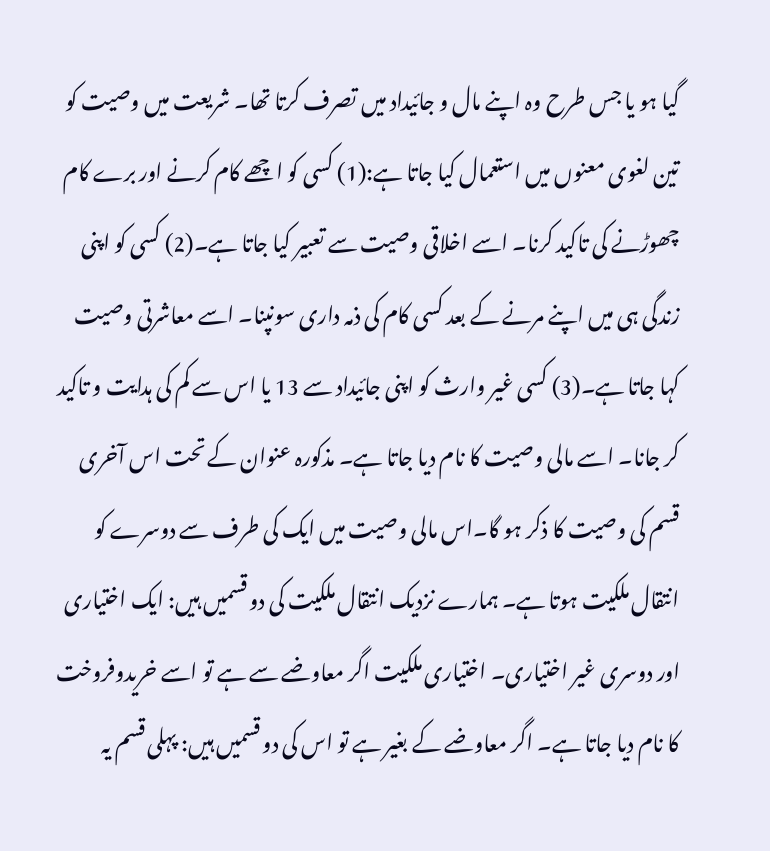گیا ہو یا جس طرح وہ اپنے مال و جائیداد میں تصرف کرتا تھا۔ شریعت میں وصیت کو تین لغوی معنوں میں استعمال کیا جاتا ہے:(1) کسی کو اچھے کام کرنے اور برے کام چھوڑنے کی تاکید کرنا۔ اسے اخلاقی وصیت سے تعبیر کیا جاتا ہے۔(2) کسی کو اپنی زندگی ہی میں اپنے مرنے کے بعد کسی کام کی ذمہ داری سونپنا۔ اسے معاشرتی وصیت کہا جاتا ہے۔(3) کسی غیر وارث کو اپنی جائیداد سے 13 یا اس سے کم کی ہدایت و تاکید کر جانا۔ اسے مالی وصیت کا نام دیا جاتا ہے۔ مذکورہ عنوان کے تحت اس آخری قسم کی وصیت کا ذکر ہو گا۔اس مالی وصیت میں ایک کی طرف سے دوسرے کو انتقال ملکیت ہوتا ہے۔ ہمارے نزدیک انتقال ملکیت کی دو قسمیں ہیں: ایک اختیاری اور دوسری غیر اختیاری۔ اختیاری ملکیت اگر معاوضے سے ہے تو اسے خریدوفروخت کا نام دیا جاتا ہے۔ اگر معاوضے کے بغیر ہے تو اس کی دو قسمیں ہیں: پہلی قسم یہ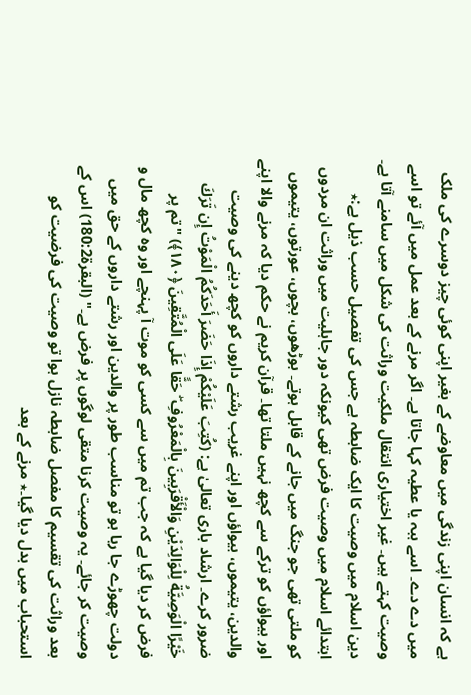ہے کہ انسان اپنی زندگی میں معاوضے کے بغیر اپنی کوئی چیز دوسرے کی ملک میں دے دے۔ اسے ہبہ یا عطیہ کہا جاتا ہے۔ اگر مرنے کے بعد عمل میں آئے تو اسے وصیت کہتے ہیں۔ غیر اختیاری انتقال ملکیت وراثت کی شکل میں سامنے آتا ہے۔ دین اسلام میں وصیت کا ایک ضابطہ ہے جس کی تفصیل حسب ذیل ہے:٭ ابتدائے اسلام میں وصیت فرض تھی کیونکہ دور جاہلیت میں وراثت ان مردوں کو ملتی تھی جو جنگ میں جانے کے قابل ہوتے۔ بوڑھوں، بچوں، عورتوں، یتیموں اور بیواؤں کو ترکے سے کچھ نہیں ملتا تھا۔ قرآن کریم نے حکم دیا کہ مرنے والا اپنے والدین، یتیموں، بیواؤں اور اپنے غریب رشتے داروں کو کچھ دینے کی وصیت ضرور کرے۔ ارشاد باری تعالیٰ ہے: (كُتِبَ عَلَيْكُمْ إِذَا حَضَرَ أَحَدَكُمُ الْمَوْتُ إِن تَرَكَ خَيْرًا الْوَصِيَّةُ لِلْوَالِدَيْنِ وَالْأَقْرَبِينَ بِالْمَعْرُوفِ ۖ حَقًّا عَلَى الْمُتَّقِينَ ﴿١٨٠﴾) "تم پر فرض کر دیا گیا ہے کہ جب تم میں سے کسی کو موت آ پہنچے اور وہ کچھ مال و دولت چھوڑے جا رہا ہو تو مناسب طور پر والدین اور رشتے داروں کے حق میں وصیت کر جائے۔ یہ وصیت کرنا متقی لوگوں پر فرض ہے۔" (البقرۃ180:2) اس کے بعد وراثت کی تقسیم کا مفصل ضابطہ نازل ہوا تو وصیت کی فرضیت کو استحباب میں بدل دیا گیا۔٭ مرنے کے بعد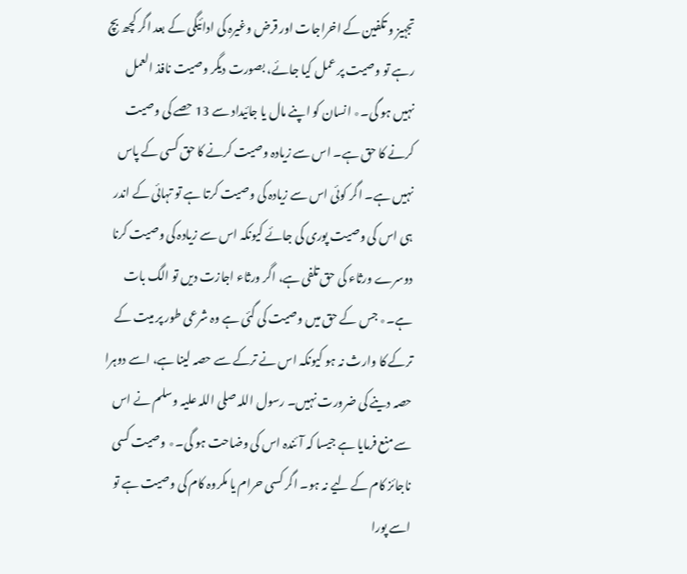تجہیز و تکفین کے اخراجات اور قرض وغیرہ کی ادائیگی کے بعد اگر کچھ بچ رہے تو وصیت پر عمل کیا جائے، بصورت دیگر وصیت نافذ العمل نہیں ہو گی۔٭ انسان کو اپنے مال یا جائیداد سے 13 حصے کی وصیت کرنے کا حق ہے۔ اس سے زیادہ وصیت کرنے کا حق کسی کے پاس نہیں ہے۔ اگر کوئی اس سے زیادہ کی وصیت کرتا ہے تو تہائی کے اندر ہی اس کی وصیت پوری کی جائے کیونکہ اس سے زیادہ کی وصیت کرنا دوسرے ورثاء کی حق تلفی ہے، اگر ورثاء اجازت دیں تو الگ بات ہے۔٭ جس کے حق میں وصیت کی گئی ہے وہ شرعی طور پر میت کے ترکے کا وارث نہ ہو کیونکہ اس نے ترکے سے حصہ لینا ہے، اسے دوہرا حصہ دینے کی ضرورت نہیں۔ رسول اللہ صلی اللہ علیہ وسلم نے اس سے منع فرمایا ہے جیسا کہ آئندہ اس کی وضاحت ہو گی۔٭ وصیت کسی ناجائز کام کے لیے نہ ہو۔ اگر کسی حرام یا مکروہ کام کی وصیت ہے تو اسے پورا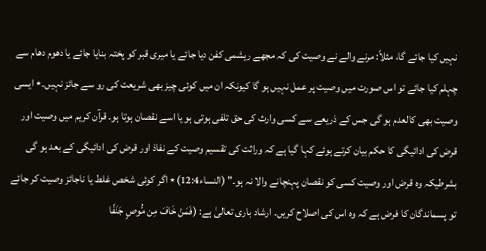نہیں کیا جائے گا، مثلاً: مرنے والے نے وصیت کی کہ مجھے ریشمی کفن دیا جائے یا میری قبر کو پختہ بنایا جائے یا دھوم دھام سے چہلم کیا جائے تو اس صورت میں وصیت پر عمل نہیں ہو گا کیونکہ ان میں کوئی چیز بھی شریعت کی رو سے جائز نہیں۔٭ ایسی وصیت بھی کالعدم ہو گی جس کے ذریعے سے کسی وارث کی حق تلفی ہوتی ہو یا اسے نقصان ہوتا ہو۔ قرآن کریم میں وصیت اور قرض کی ادائیگی کا حکم بیان کرتے ہوئے کہا گیا ہے کہ وراثت کی تقسیم وصیت کے نفاذ اور قرض کی ادائیگی کے بعد ہو گی بشرطیکہ وہ قرض اور وصیت کسی کو نقصان پہنچانے والا نہ ہو۔" (النساء12:4)٭ اگر کوئی شخص غلط یا ناجائز وصیت کر جائے تو پسماندگان کا فرض ہے کہ وہ اس کی اصلاح کریں۔ ارشاد باری تعالیٰ ہے: (فَمَنْ خَافَ مِن مُّوصٍ جَنَفًا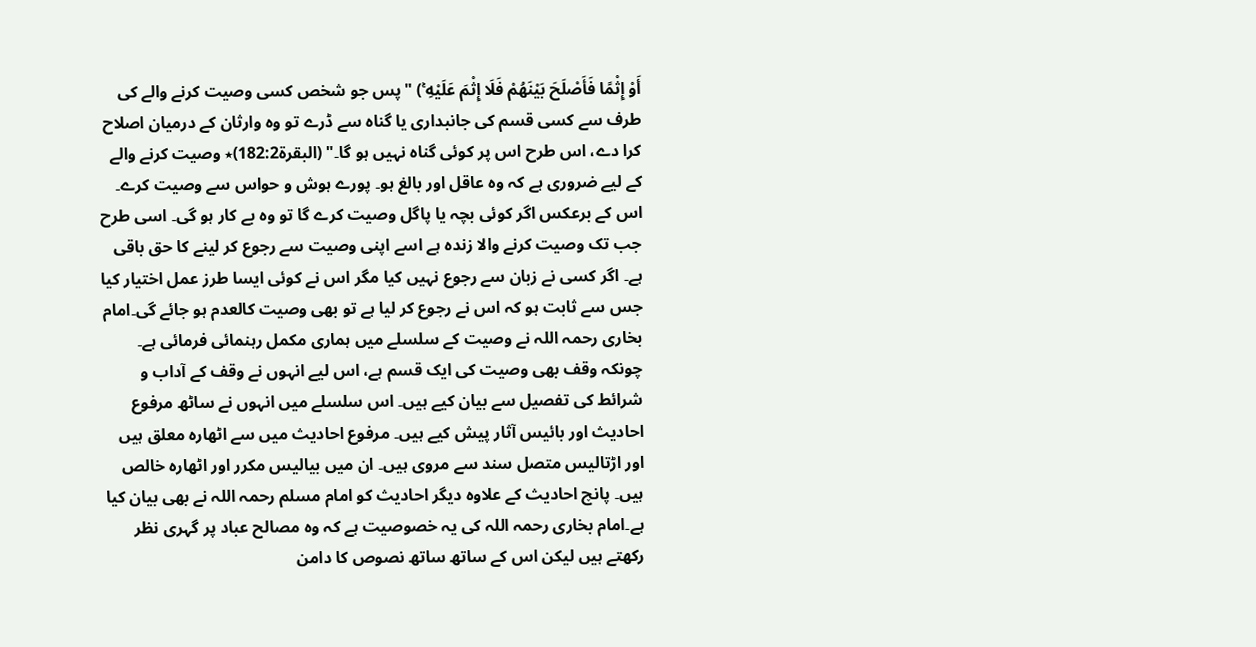أَوْ إِثْمًا فَأَصْلَحَ بَيْنَهُمْ فَلَا إِثْمَ عَلَيْهِ ۚ) "پس جو شخص کسی وصیت کرنے والے کی طرف سے کسی قسم کی جانبداری یا گناہ سے ڈرے تو وہ وارثان کے درمیان اصلاح کرا دے، اس طرح اس پر کوئی گناہ نہیں ہو گا۔" (البقرۃ182:2)٭ وصیت کرنے والے کے لیے ضروری ہے کہ وہ عاقل اور بالغ ہو۔ پورے ہوش و حواس سے وصیت کرے۔ اس کے برعکس اگر کوئی بچہ یا پاگل وصیت کرے گا تو وہ بے کار ہو گی۔ اسی طرح جب تک وصیت کرنے والا زندہ ہے اسے اپنی وصیت سے رجوع کر لینے کا حق باقی ہے۔ اگر کسی نے زبان سے رجوع نہیں کیا مگر اس نے کوئی ایسا طرز عمل اختیار کیا جس سے ثابت ہو کہ اس نے رجوع کر لیا ہے تو بھی وصیت کالعدم ہو جائے گی۔امام بخاری رحمہ اللہ نے وصیت کے سلسلے میں ہماری مکمل رہنمائی فرمائی ہے۔ چونکہ وقف بھی وصیت کی ایک قسم ہے، اس لیے انہوں نے وقف کے آداب و شرائط کی تفصیل سے بیان کیے ہیں۔ اس سلسلے میں انہوں نے ساٹھ مرفوع احادیث اور بائیس آثار پیش کیے ہیں۔ مرفوع احادیث میں سے اٹھارہ معلق ہیں اور اڑتالیس متصل سند سے مروی ہیں۔ ان میں بیالیس مکرر اور اٹھارہ خالص ہیں۔ پانچ احادیث کے علاوہ دیگر احادیث کو امام مسلم رحمہ اللہ نے بھی بیان کیا ہے۔امام بخاری رحمہ اللہ کی یہ خصوصیت ہے کہ وہ مصالح عباد پر گہری نظر رکھتے ہیں لیکن اس کے ساتھ ساتھ نصوص کا دامن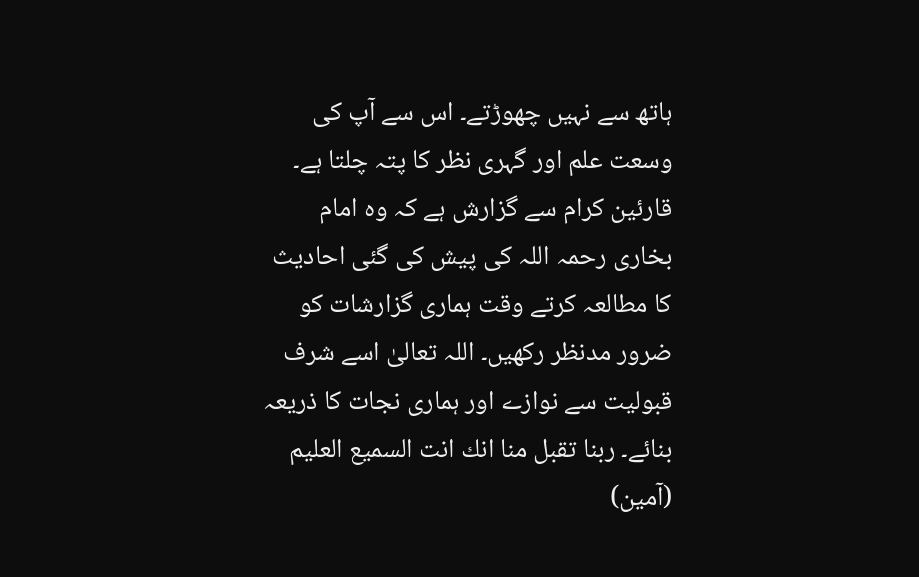ہاتھ سے نہیں چھوڑتے۔ اس سے آپ کی وسعت علم اور گہری نظر کا پتہ چلتا ہے۔ قارئین کرام سے گزارش ہے کہ وہ امام بخاری رحمہ اللہ کی پیش کی گئی احادیث کا مطالعہ کرتے وقت ہماری گزارشات کو ضرور مدنظر رکھیں۔ اللہ تعالیٰ اسے شرف قبولیت سے نوازے اور ہماری نجات کا ذریعہ بنائے۔ ربنا تقبل منا انك انت السميع العليم (آمين)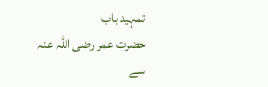تمہید باب
حضرت عمر رضی اللہ عنہ سے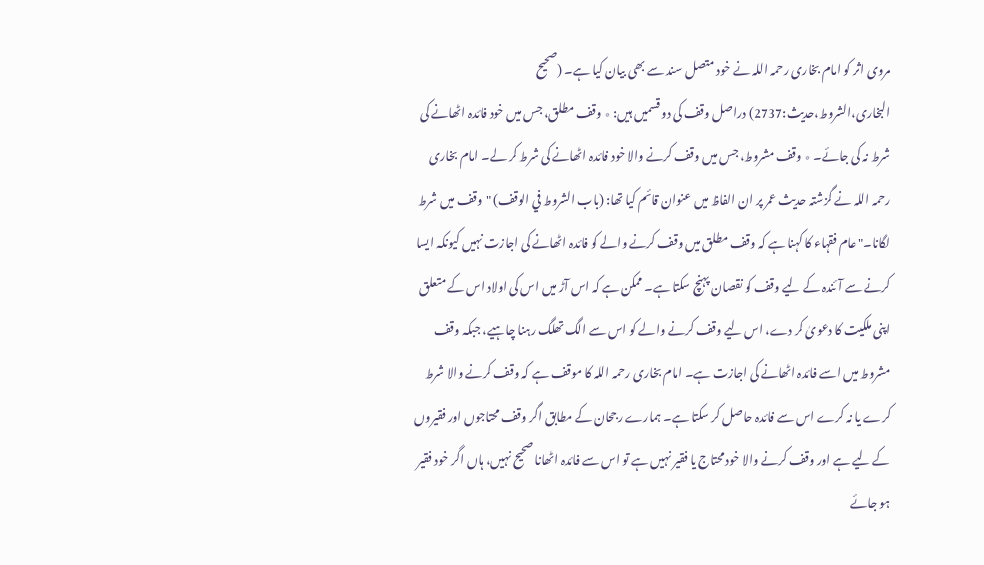مروی اثر کو امام بخاری رحمہ اللہ نے خود متصل سند سے بھی بیان کیا ہے۔ (صحیح البخاری،الشروط،حدیث:2737) دراصل وقف کی دو قسمیں ہیں: ٭ وقف مطلق، جس میں خود فائدہ اٹھانے کی شرط نہ کی جائے۔ ٭ وقف مشروط، جس میں وقف کرنے والا خود فائدہ اٹھانے کی شرط کر لے۔ امام بخاری رحمہ اللہ نے گزشتہ حدیث عمر پر ان الفاظ میں عنوان قائم کیا تھا: (باب الشروط في الوقف) "وقف میں شرط لگانا۔" عام فقہاء کا کہنا ہے کہ وقف مطلق میں وقف کرنے والے کو فائدہ اٹھانے کی اجازت نہیں کیونکہ ایسا کرنے سے آئندہ کے لیے وقف کو نقصان پہنچ سکتا ہے۔ ممکن ہے کہ اس آڑ میں اس کی اولاد اس کے متعلق اپنی ملکیت کا دعویٰ کر دے، اس لیے وقف کرنے والے کو اس سے الگ تھلگ رہنا چاہیے، جبکہ وقف مشروط میں اسے فائدہ اٹھانے کی اجازت ہے۔ امام بخاری رحمہ اللہ کا موقف ہے کہ وقف کرنے والا شرط کرے یا نہ کرے اس سے فائدہ حاصل کر سکتا ہے۔ ہمارے رجحان کے مطابق اگر وقف محتاجوں اور فقیروں کے لیے ہے اور وقف کرنے والا خود محتاج یا فقیر نہیں ہے تو اس سے فائدہ اٹھانا صحیح نہیں، ہاں اگر خود فقیر ہو جائے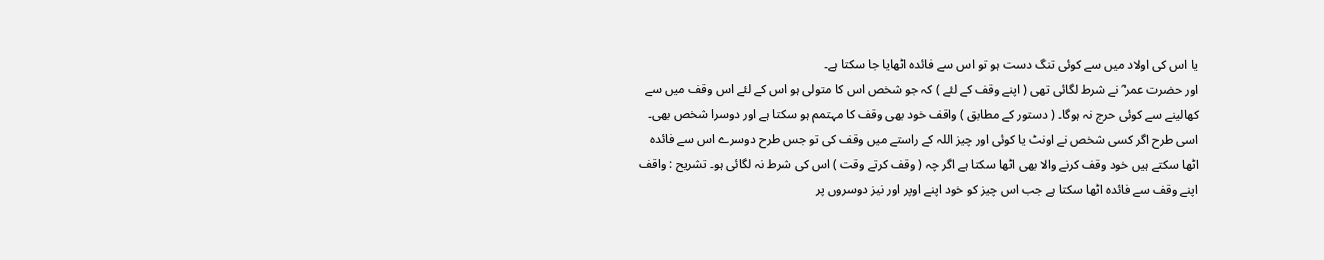یا اس کی اولاد میں سے کوئی تنگ دست ہو تو اس سے فائدہ اٹھایا جا سکتا ہے۔
اور حضرت عمر ؓ نے شرط لگائی تھی ( اپنے وقف کے لئے ) کہ جو شخص اس کا متولی ہو اس کے لئے اس وقف میں سے کھالینے سے کوئی حرج نہ ہوگا۔ ( دستور کے مطابق ) واقف خود بھی وقف کا مہتمم ہو سکتا ہے اور دوسرا شخص بھی۔ اسی طرح اگر کسی شخص نے اونٹ یا کوئی اور چیز اللہ کے راستے میں وقف کی تو جس طرح دوسرے اس سے فائدہ اٹھا سکتے ہیں خود وقف کرنے والا بھی اٹھا سکتا ہے اگر چہ ( وقف کرتے وقت ) اس کی شرط نہ لگائی ہو۔ تشریح : واقف اپنے وقف سے فائدہ اٹھا سکتا ہے جب اس چیز کو خود اپنے اوپر اور نیز دوسروں پر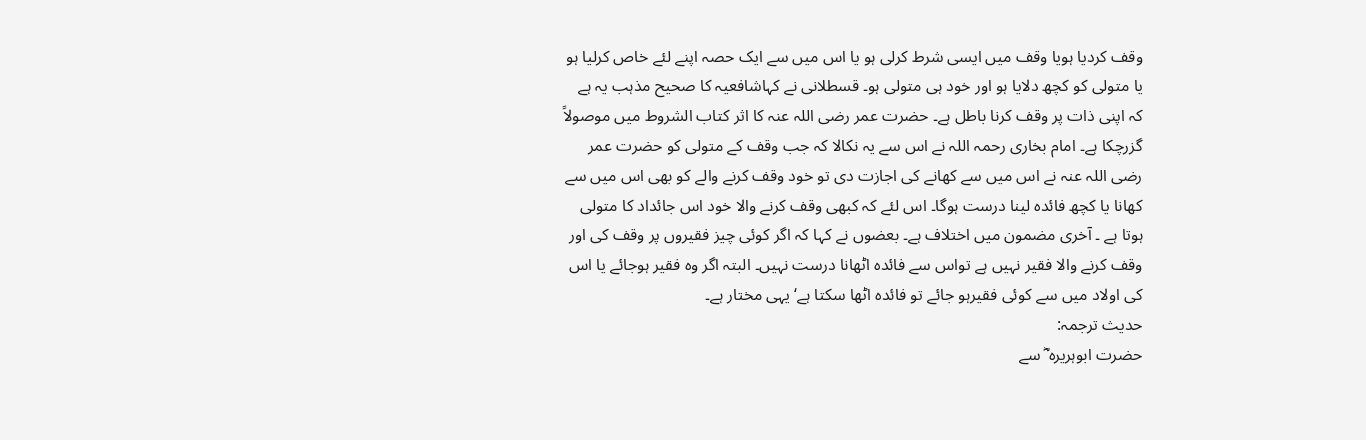وقف کردیا ہویا وقف میں ایسی شرط کرلی ہو یا اس میں سے ایک حصہ اپنے لئے خاص کرلیا ہو یا متولی کو کچھ دلایا ہو اور خود ہی متولی ہو۔ قسطلانی نے کہاشافعیہ کا صحیح مذہب یہ ہے کہ اپنی ذات پر وقف کرنا باطل ہے۔ حضرت عمر رضی اللہ عنہ کا اثر کتاب الشروط میں موصولاً گزرچکا ہے۔ امام بخاری رحمہ اللہ نے اس سے یہ نکالا کہ جب وقف کے متولی کو حضرت عمر رضی اللہ عنہ نے اس میں سے کھانے کی اجازت دی تو خود وقف کرنے والے کو بھی اس میں سے کھانا یا کچھ فائدہ لینا درست ہوگا۔ اس لئے کہ کبھی وقف کرنے والا خود اس جائداد کا متولی ہوتا ہے ۔ آخری مضمون میں اختلاف ہے۔ بعضوں نے کہا کہ اگر کوئی چیز فقیروں پر وقف کی اور وقف کرنے والا فقیر نہیں ہے تواس سے فائدہ اٹھانا درست نہیں۔ البتہ اگر وہ فقیر ہوجائے یا اس کی اولاد میں سے کوئی فقیرہو جائے تو فائدہ اٹھا سکتا ہے‘ یہی مختار ہے۔
حدیث ترجمہ:
حضرت ابوہریرہ ؓ سے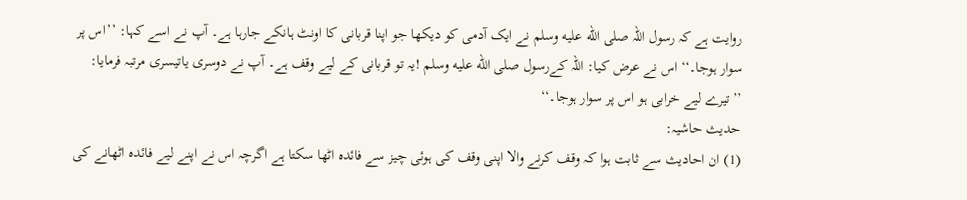روایت ہے کہ رسول اللہ صلى الله عليه وسلم نے ایک آدمی کو دیکھا جو اپنا قربانی کا اونٹ ہانکے جارہا ہے۔ آپ نے اسے کہا: ’’اس پر سوار ہوجا۔‘‘ اس نے عرض کیا: اللہ کےرسول صلى الله عليه وسلم !یہ تو قربانی کے لیے وقف ہے۔ آپ نے دوسری یاتیسری مرتبہ فرمایا: ’’تیرے لیے خرابی ہو اس پر سوار ہوجا۔‘‘
حدیث حاشیہ:
(1) ان احادیث سے ثابت ہوا کہ وقف کرنے والا اپنی وقف کی ہوئی چیز سے فائدہ اٹھا سکتا ہے اگرچہ اس نے اپنے لیے فائدہ اٹھانے کی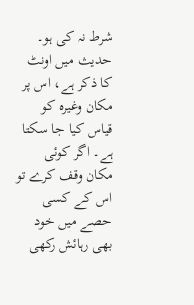شرط نہ کی ہو۔ حدیث میں اونٹ کا ذکر ہے، اس پر مکان وغیرہ کو قیاس کیا جا سکتا ہے۔ اگر کوئی مکان وقف کرے تو اس کے کسی حصے میں خود بھی رہائش رکھی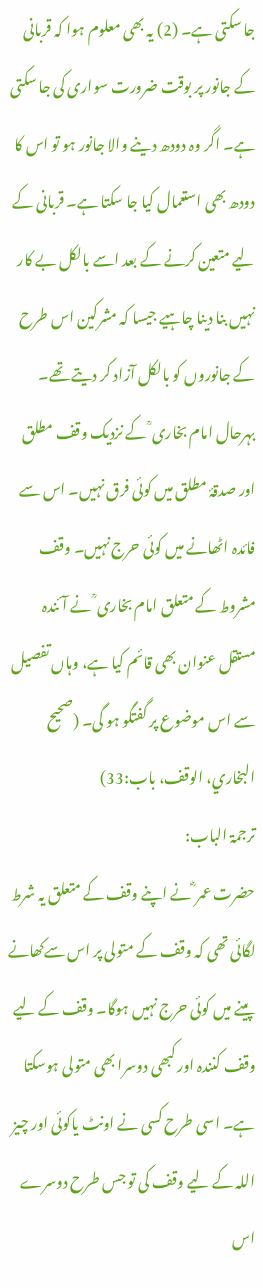جا سکتی ہے۔ (2) یہ بھی معلوم ہوا کہ قربانی کے جانور پر بوقت ضرورت سواری کی جا سکتی ہے۔ اگر وہ دودھ دینے والا جانور ہو تو اس کا دودھ بھی استعمال کیا جا سکتا ہے۔ قربانی کے لیے متعین کرنے کے بعد اسے بالکل بے کار نہیں بنا دینا چاہیے جیسا کہ مشرکین اس طرح کے جانوروں کو بالکل آزاد کر دیتے تھے۔ بہرحال امام بخاری ؒ کے نزدیک وقف مطلق اور صدقۂ مطلق میں کوئی فرق نہیں۔ اس سے فائدہ اٹھانے میں کوئی حرج نہیں۔ وقف مشروط کے متعلق امام بخاری ؒ نے آئندہ مستقل عنوان بھی قائم کیا ہے، وہاں تفصیل سے اس موضوع پر گفتگو ہو گی۔ (صحیح البخاري، الوقف، باب:33)
ترجمۃ الباب:
حضرت عمر ؓ نے اپنے وقف کے متعلق یہ شرط لگائی تھی کہ وقف کے متولی پر اس سےکھانے پینے میں کوئی حرج نہیں ہوگا۔ وقف کے لیے وقف کنندہ اور کبھی دوسرا بھی متولی ہوسکتا ہے۔ اسی طرح کسی نے اونٹ یاکوئی اور چیز اللہ کے لیے وقف کی تو جس طرح دوسرے اس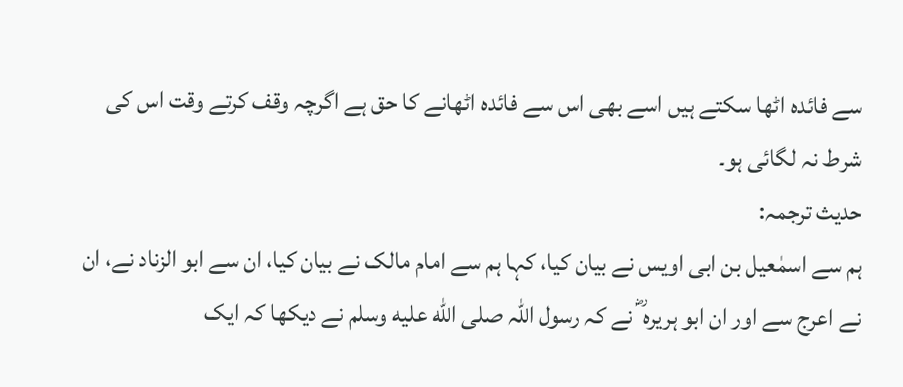سے فائدہ اٹھا سکتے ہیں اسے بھی اس سے فائدہ اٹھانے کا حق ہے اگرچہ وقف کرتے وقت اس کی شرط نہ لگائی ہو۔
حدیث ترجمہ:
ہم سے اسمٰعیل بن ابی اویس نے بیان کیا، کہا ہم سے امام مالک نے بیان کیا، ان سے ابو الزناد نے، ان نے اعرج سے اور ان ابو ہریرہ ؓ نے کہ رسول اللہ صلى الله عليه وسلم نے دیکھا کہ ایک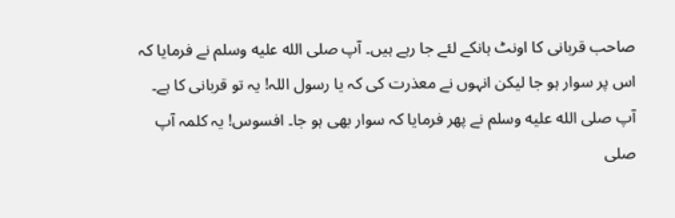صاحب قربانی کا اونٹ ہانکے لئے جا رہے ہیں۔ آپ صلى الله عليه وسلم نے فرمایا کہ اس پر سوار ہو جا لیکن انہوں نے معذرت کی کہ یا رسول اللہ! یہ تو قربانی کا ہے۔ آپ صلى الله عليه وسلم نے پھر فرمایا کہ سوار بھی ہو جا۔ افسوس! یہ کلمہ آپ صلى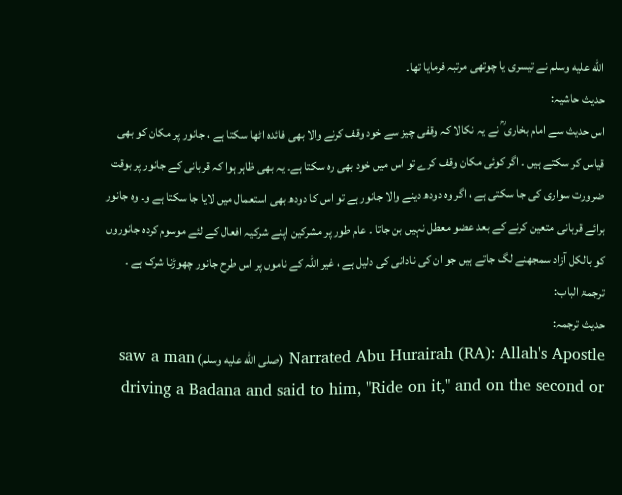الله عليه وسلم نے تیسری یا چوتھی مرتبہ فرمایا تھا۔
حدیث حاشیہ:
اس حدیث سے امام بخاری ؒ نے یہ نکالا کہ وقفی چیز سے خود وقف کرنے والا بھی فائدہ اٹھا سکتا ہے ، جانور پر مکان کو بھی قیاس کر سکتے ہیں ۔ اگر کوئی مکان وقف کرے تو اس میں خود بھی رہ سکتا ہے۔ یہ بھی ظاہر ہوا کہ قربانی کے جانور پر بوقت ضرورت سواری کی جا سکتی ہے ، اگر وہ دودھ دینے والا جانور ہے تو اس کا دودھ بھی استعمال میں لایا جا سکتا ہے و۔ وہ جانور برائے قربانی متعین کرنے کے بعد عضو معطل نہیں بن جاتا ۔ عام طور پر مشرکین اپنے شرکیہ افعال کے لئے موسوم کردہ جانوروں کو بالکل آزاد سمجھنے لگ جاتے ہیں جو ان کی نادانی کی دلیل ہے ، غیر اللہ کے ناموں پر اس طرح جانور چھوڑنا شرک ہے ۔
ترجمۃ الباب:
حدیث ترجمہ:
Narrated Abu Hurairah (RA): Allah's Apostle (صلى الله عليه وسلم) saw a man driving a Badana and said to him, "Ride on it," and on the second or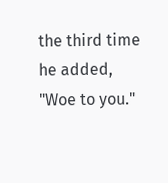the third time he added, "Woe to you."